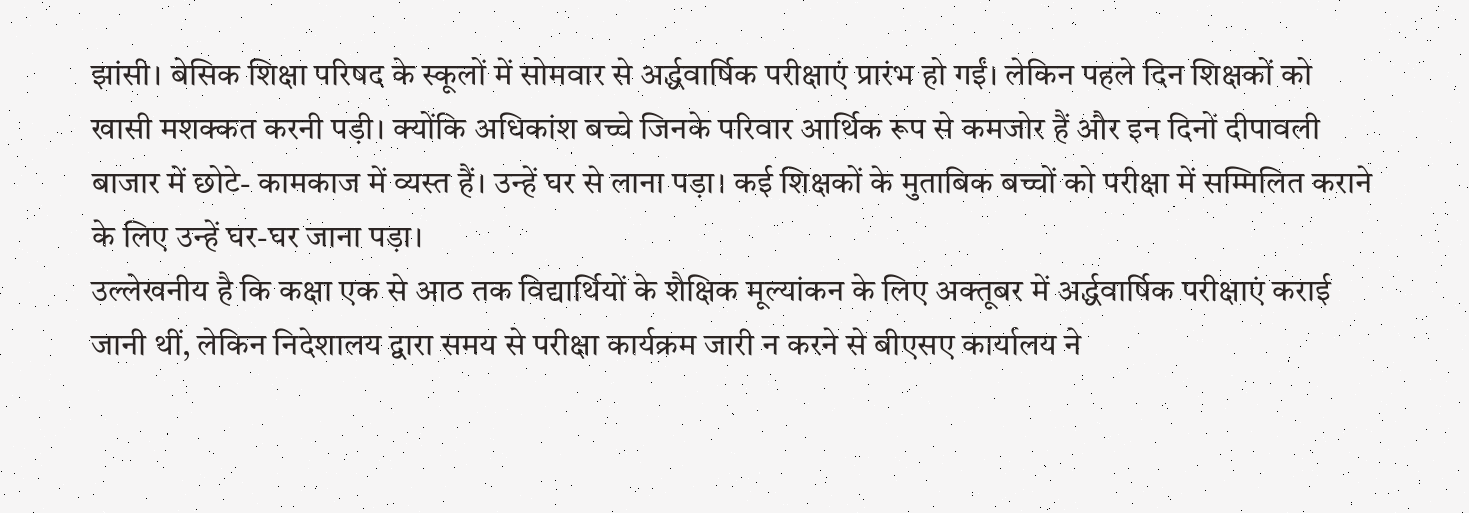झांसी। बेसिक शिक्षा परिषद के स्कूलों में सोमवार से अर्द्धवार्षिक परीक्षाएं प्रारंभ हो गईं। लेकिन पहले दिन शिक्षकों को खासी मशक्कत करनी पड़ी। क्योंकि अधिकांश बच्चे जिनके परिवार आर्थिक रूप से कमजोर हैं और इन दिनों दीपावली बाजार में छोटे- कामकाज में व्यस्त हैं। उन्हें घर से लाना पड़ा। कई शिक्षकों के मुताबिक बच्चों को परीक्षा में सम्मिलित कराने के लिए उन्हें घर-घर जाना पड़ा।
उल्लेखनीय है कि कक्षा एक से आठ तक विद्यार्थियों के शैक्षिक मूल्यांकन के लिए अक्तूबर में अर्द्धवार्षिक परीक्षाएं कराई जानी थीं, लेकिन निदेशालय द्वारा समय से परीक्षा कार्यक्रम जारी न करने से बीएसए कार्यालय ने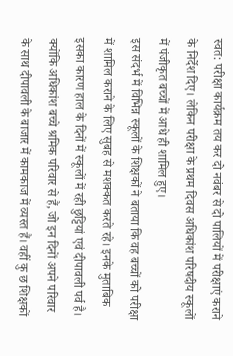स्वत: परीक्षा कार्यक्रम तय कर दो नवंबर से दो पालियों में परीक्षाएं कराने के निर्देश दिए। लेकिन परीक्षा के प्रथम दिवस अधिकांश परिषदीय स्कूलों में पंजीकृत बच्चों में आधे ही शामिल हुए।
इस संदर्भ में विभिन्न स्कूलों के शिक्षकों ने बताया कि वह बच्चों को परीक्षा में शामिल कराने के लिए सुबह से मशक्कत करते रहे। इनके मुताबिक इसका कारण हाल के दिनों में स्कूलों में रही छुट्टियां एवं दीपावली पर्व है। क्योंकि अधिकांश बच्चे श्रमिक परिवार से हैं, जो इन दिनों अपने परिवार के साथ दीपावली के बाजार में कामकाज में व्यस्त हैं। वहीं कु छ शिक्षकों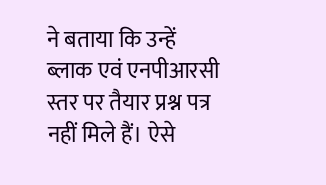ने बताया कि उन्हें ब्लाक एवं एनपीआरसी स्तर पर तैयार प्रश्न पत्र नहीं मिले हैं। ऐसे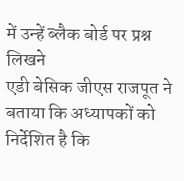में उन्हें ब्लैक बोर्ड पर प्रश्न लिखने
एडी बेसिक जीएस राजपूत ने बताया कि अध्यापकों को निर्देशित है कि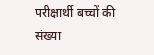परीक्षार्थी बच्चों की संख्या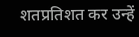शतप्रतिशत कर उन्हें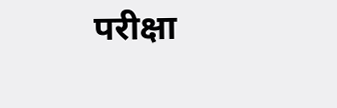परीक्षा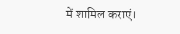में शामिल कराएं।